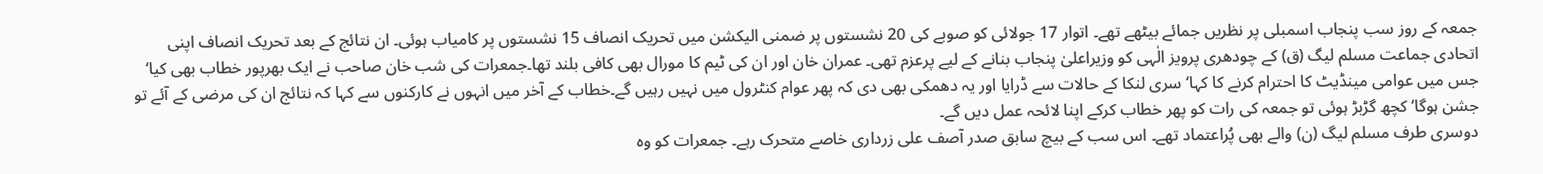جمعہ کے روز سب پنجاب اسمبلی پر نظریں جمائے بیٹھے تھے۔ اتوار 17 جولائی کو صوبے کی 20 نشستوں پر ضمنی الیکشن میں تحریک انصاف 15 نشستوں پر کامیاب ہوئی۔ ان نتائج کے بعد تحریک انصاف اپنی اتحادی جماعت مسلم لیگ (ق) کے چودھری پرویز الٰہی کو وزیراعلیٰ پنجاب بنانے کے لیے پرعزم تھی۔ عمران خان اور ان کی ٹیم کا مورال بھی کافی بلند تھا۔جمعرات کی شب خان صاحب نے ایک بھرپور خطاب بھی کیا‘ جس میں عوامی مینڈیٹ کا احترام کرنے کا کہا‘ سری لنکا کے حالات سے ڈرایا اور یہ دھمکی بھی دی کہ پھر عوام کنٹرول میں نہیں رہیں گے۔خطاب کے آخر میں انہوں نے کارکنوں سے کہا کہ نتائج ان کی مرضی کے آئے تو جشن ہوگا‘ کچھ گڑبڑ ہوئی تو جمعہ کی رات کو پھر خطاب کرکے اپنا لائحہ عمل دیں گے۔
دوسری طرف مسلم لیگ (ن) والے بھی پُراعتماد تھے۔ اس سب کے بیچ سابق صدر آصف علی زرداری خاصے متحرک رہے۔ جمعرات کو وہ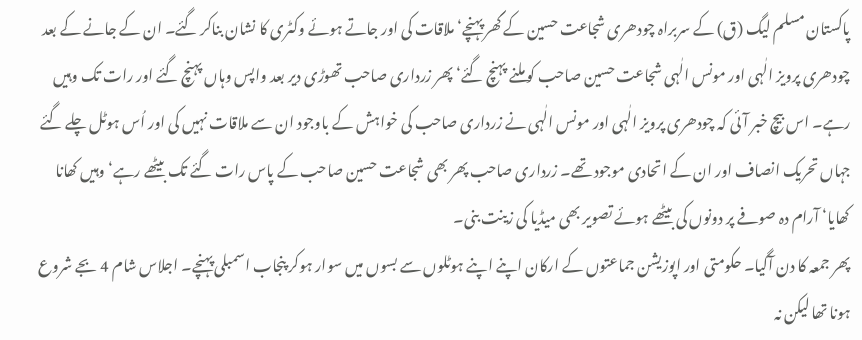پاکستان مسلم لیگ (ق) کے سربراہ چودھری شجاعت حسین کے گھر پہنچے‘ ملاقات کی اور جاتے ہوئے وکٹری کا نشان بناکر گئے۔ ان کے جانے کے بعد چودھری پرویز الٰہی اور مونس الٰہی شجاعت حسین صاحب کو ملنے پہنچ گئے‘ پھر زرداری صاحب تھوڑی دیر بعد واپس وہاں پہنچ گئے اور رات تک وہیں رہے۔ اس بیچ خبر آئی کہ چودھری پرویز الٰہی اور مونس الٰہی نے زرداری صاحب کی خواہش کے باوجود ان سے ملاقات نہیں کی اور اُس ہوٹل چلے گئے جہاں تحریک انصاف اور ان کے اتحادی موجود تھے۔ زرداری صاحب پھر بھی شجاعت حسین صاحب کے پاس رات گئے تک بیٹھے رہے‘ وہیں کھانا کھایا‘ آرام دہ صوفے پر دونوں کی بیٹھے ہوئے تصویر بھی میڈیا کی زینت بنی۔
پھر جمعہ کا دن آگیا۔ حکومتی اور اپوزیشن جماعتوں کے ارکان اپنے اپنے ہوٹلوں سے بسوں میں سوار ہوکر پنجاب اسمبلی پہنچے۔ اجلاس شام 4 بجے شروع ہونا تھا لیکن نہ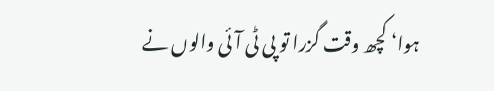ہوا‘ کچھ وقت گزرا تو پی ٹی آئی والوں نے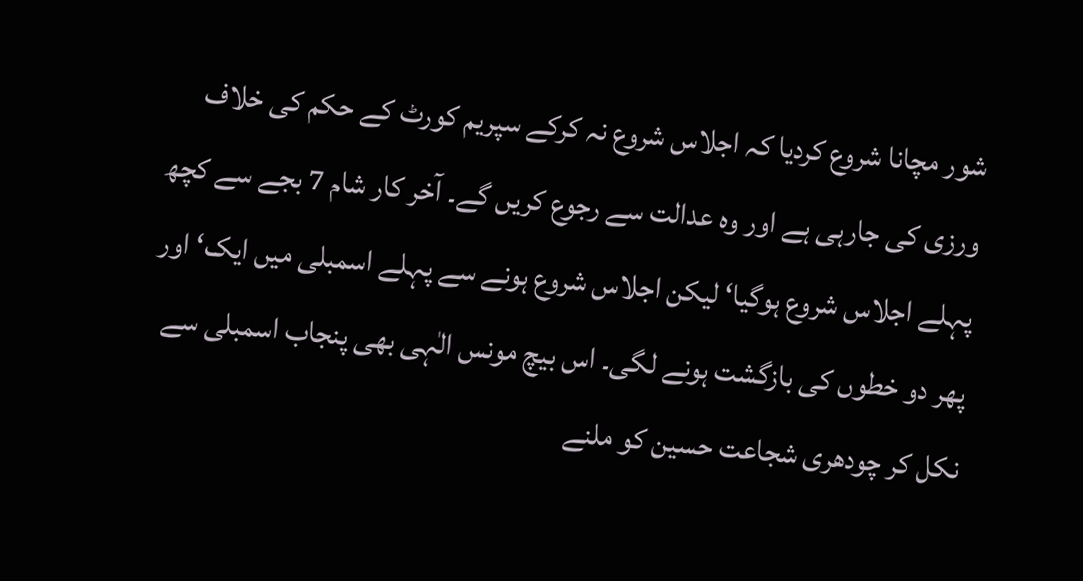شور مچانا شروع کردیا کہ اجلاس شروع نہ کرکے سپریم کورٹ کے حکم کی خلاف ورزی کی جارہی ہے اور وہ عدالت سے رجوع کریں گے۔ آخر کار شام 7 بجے سے کچھ پہلے اجلاس شروع ہوگیا‘ لیکن اجلاس شروع ہونے سے پہلے اسمبلی میں ایک‘ اور پھر دو خطوں کی بازگشت ہونے لگی۔ اس بیچ مونس الٰہی بھی پنجاب اسمبلی سے نکل کر چودھری شجاعت حسین کو ملنے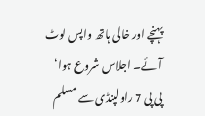پہنچے اور خالی ہاتھ واپس لوٹ آئے۔ اجلاس شروع ہوا‘ پی پی 7 راولپنڈی سے مسلم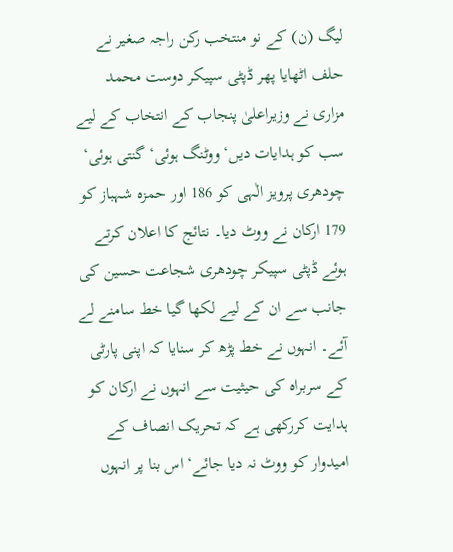لیگ (ن) کے نو منتخب رکن راجہ صغیر نے حلف اٹھایا پھر ڈپٹی سپیکر دوست محمد مزاری نے وزیراعلیٰ پنجاب کے انتخاب کے لیے سب کو ہدایات دیں‘ ووٹنگ ہوئی‘ گنتی ہوئی‘ چودھری پرویز الٰہی کو 186 اور حمزہ شہباز کو 179 ارکان نے ووٹ دیا۔ نتائج کا اعلان کرتے ہوئے ڈپٹی سپیکر چودھری شجاعت حسین کی جانب سے ان کے لیے لکھا گیا خط سامنے لے آئے۔ انہوں نے خط پڑھ کر سنایا کہ اپنی پارٹی کے سربراہ کی حیثیت سے انہوں نے ارکان کو ہدایت کررکھی ہے کہ تحریک انصاف کے امیدوار کو ووٹ نہ دیا جائے‘ اس بنا پر انہوں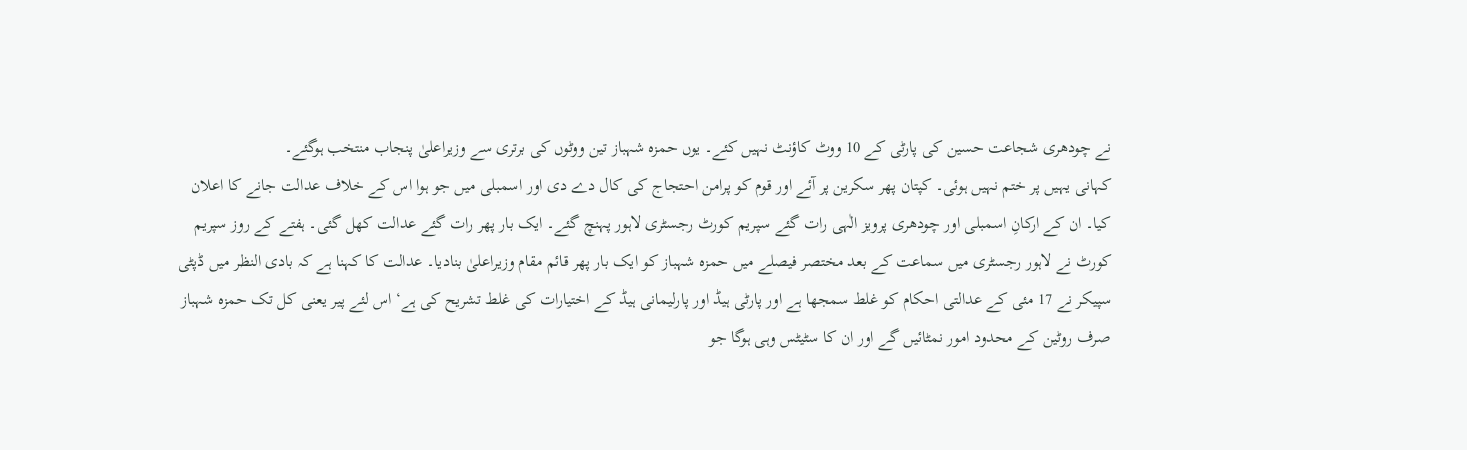نے چودھری شجاعت حسین کی پارٹی کے 10 ووٹ کاؤنٹ نہیں کئے۔ یوں حمزہ شہباز تین ووٹوں کی برتری سے وزیراعلیٰ پنجاب منتخب ہوگئے۔
کہانی یہیں پر ختم نہیں ہوئی۔ کپتان پھر سکرین پر آئے اور قوم کو پرامن احتجاج کی کال دے دی اور اسمبلی میں جو ہوا اس کے خلاف عدالت جانے کا اعلان کیا۔ ان کے ارکانِ اسمبلی اور چودھری پرویز الٰہی رات گئے سپریم کورٹ رجسٹری لاہور پہنچ گئے۔ ایک بار پھر رات گئے عدالت کھل گئی۔ ہفتے کے روز سپریم کورٹ نے لاہور رجسٹری میں سماعت کے بعد مختصر فیصلے میں حمزہ شہباز کو ایک بار پھر قائم مقام وزیراعلیٰ بنادیا۔ عدالت کا کہنا ہے کہ بادی النظر میں ڈپٹی سپیکر نے 17 مئی کے عدالتی احکام کو غلط سمجھا ہے اور پارٹی ہیڈ اور پارلیمانی ہیڈ کے اختیارات کی غلط تشریح کی ہے‘ اس لئے پیر یعنی کل تک حمزہ شہباز صرف روٹین کے محدود امور نمٹائیں گے اور ان کا سٹیٹس وہی ہوگا جو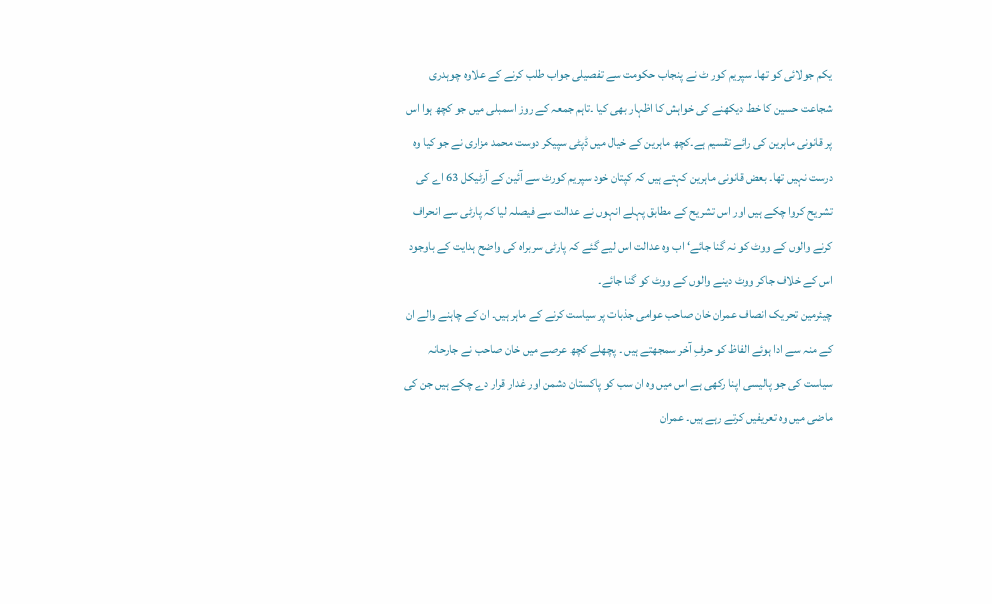یکم جولائی کو تھا۔ سپریم کور ٹ نے پنجاب حکومت سے تفصیلی جواب طلب کرنے کے علاوہ چوہدری شجاعت حسین کا خط دیکھنے کی خواہش کا اظہار بھی کیا ۔تاہم جمعہ کے روز اسمبلی میں جو کچھ ہوا اس پر قانونی ماہرین کی رائے تقسیم ہے۔کچھ ماہرین کے خیال میں ڈپٹی سپیکر دوست محمد مزاری نے جو کیا وہ درست نہیں تھا۔ بعض قانونی ماہرین کہتے ہیں کہ کپتان خود سپریم کورٹ سے آئین کے آرٹیکل 63 اے کی تشریح کروا چکے ہیں اور اس تشریح کے مطابق پہلے انہوں نے عدالت سے فیصلہ لیا کہ پارٹی سے انحراف کرنے والوں کے ووٹ کو نہ گنا جائے‘ اب وہ عدالت اس لیے گئے کہ پارٹی سربراہ کی واضح ہدایت کے باوجود اس کے خلاف جاکر ووٹ دینے والوں کے ووٹ کو گنا جائے۔
چیئرمین تحریک انصاف عمران خان صاحب عوامی جذبات پر سیاست کرنے کے ماہر ہیں۔ ان کے چاہنے والے ان کے منہ سے ادا ہوئے الفاظ کو حرفِ آخر سمجھتے ہیں ۔ پچھلے کچھ عرصے میں خان صاحب نے جارحانہ سیاست کی جو پالیسی اپنا رکھی ہے اس میں وہ ان سب کو پاکستان دشمن اور غدار قرار دے چکے ہیں جن کی ماضی میں وہ تعریفیں کرتے رہے ہیں۔ عمران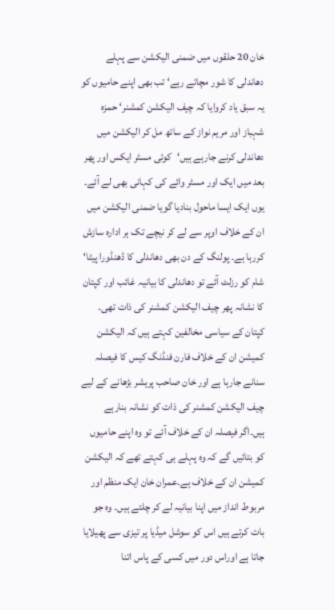خان 20 حلقوں میں ضمنی الیکشن سے پہلے دھاندلی کا شور مچاتے رہے‘ تب بھی اپنے حامیوں کو یہ سبق یاد کروایا کہ چیف الیکشن کمشنر‘ حمزہ شہباز اور مریم نواز کے ساتھ مل کر الیکشن میں دھاندلی کرنے جارہے ہیں‘کوئی مسٹر ایکس اور پھر بعد میں ایک اور مسٹر وائے کی کہانی بھی لے آئے۔ یوں ایک ایسا ماحول بنادیا گویا ضمنی الیکشن میں ان کے خلاف اوپر سے لے کر نیچے تک ہر ادارہ سازش کررہا ہے۔ پولنگ کے دن بھی دھاندلی کا ڈھنڈورا پیٹا‘ شام کو رزلٹ آئے تو دھاندلی کا بیانیہ غائب اور کپتان کا نشانہ پھر چیف الیکشن کمشنر کی ذات تھی۔ کپتان کے سیاسی مخالفین کہتے ہیں کہ الیکشن کمیشن ان کے خلاف فارن فنڈنگ کیس کا فیصلہ سنانے جارہا ہے اور خان صاحب پریشر بڑھانے کے لیے چیف الیکشن کمشنر کی ذات کو نشانہ بنارہے ہیں۔اگر فیصلہ ان کے خلاف آئے تو وہ اپنے حامیوں کو بتائیں گے کہ وہ پہلے ہی کہتے تھے کہ الیکشن کمیشن ان کے خلاف ہے۔عمران خان ایک منظم اور مربوط انداز میں اپنا بیانیہ لے کر چلتے ہیں۔ وہ جو بات کرتے ہیں اس کو سوشل میڈیا پر تیزی سے پھیلایا جاتا ہے اوراس دور میں کسی کے پاس اتنا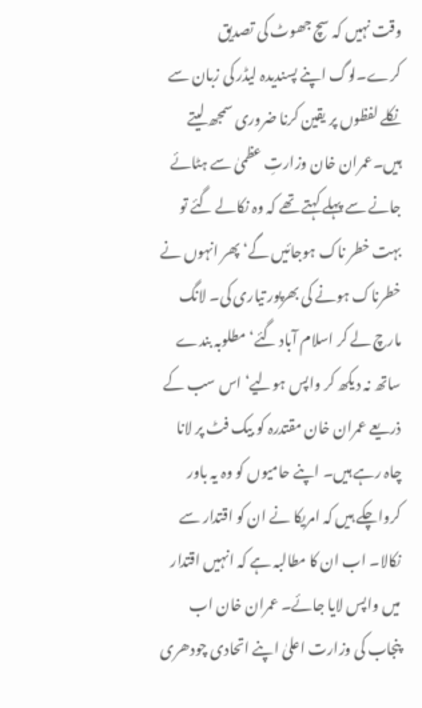وقت نہیں کہ سچ جھوٹ کی تصدیق کرے۔لوگ اپنے پسندیدہ لیڈر کی زبان سے نکلے لفظوں پر یقین کرنا ضروری سمجھ لیتے ہیں۔عمران خان وزارتِ عظمیٰ سے ہٹائے جانے سے پہلے کہتے تھے کہ وہ نکالے گئے تو بہت خطر ناک ہوجائیں گے‘ پھر انہوں نے خطرناک ہونے کی بھرپور تیاری کی۔ لانگ مارچ لے کر اسلام آباد گئے‘ مطلوبہ بندے ساتھ نہ دیکھ کر واپس ہولیے‘ اس سب کے ذریعے عمران خان مقتدرہ کو بیک فٹ پر لانا چاہ رہے ہیں۔ اپنے حامیوں کو وہ یہ باور کرواچکے ہیں کہ امریکا نے ان کو اقتدار سے نکالا۔ اب ان کا مطالبہ ہے کہ انہیں اقتدار میں واپس لایا جائے۔ عمران خان اب پنجاب کی وزارت اعلیٰ اپنے اتحادی چودھری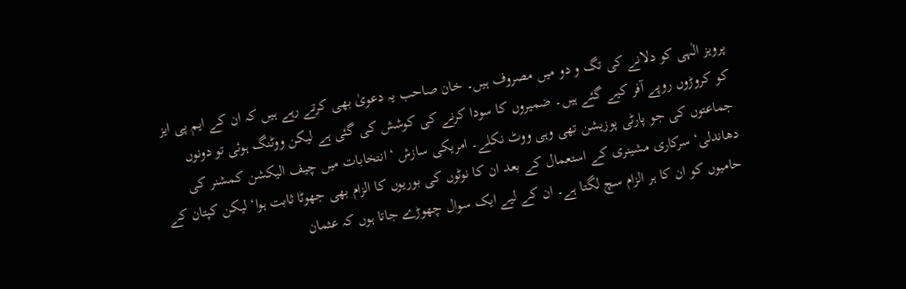پرویز الٰہی کو دلانے کی تگ و دو میں مصروف ہیں۔ خان صاحب یہ دعویٰ بھی کرتے رہے ہیں کہ ان کے ایم پی ایز کو کروڑوں روپے آفر کیے گئے ہیں۔ ضمیروں کا سودا کرنے کی کوشش کی گئی ہے لیکن ووٹنگ ہوئی تو دونوں جماعتوں کی جو پارٹی پوزیشن تھی وہی ووٹ نکلے۔ امریکی سازش ‘ انتخابات میں چیف الیکشن کمشنر کی دھاندلی‘ سرکاری مشینری کے استعمال کے بعد ان کا نوٹوں کی بوریوں کا الزام بھی جھوٹا ثابت ہوا‘ لیکن کپتان کے حامیوں کو ان کا ہر الزام سچ لگتا ہے۔ ان کے لیے ایک سوال چھوڑے جاتا ہوں کہ عثمان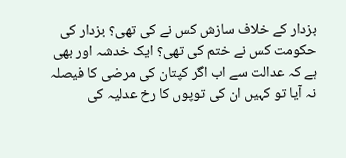بزدار کے خلاف سازش کس نے کی تھی؟ بزدار کی حکومت کس نے ختم کی تھی؟ ایک خدشہ اور بھی ہے کہ عدالت سے اب اگر کپتان کی مرضی کا فیصلہ نہ آیا تو کہیں ان کی توپوں کا رخ عدلیہ کی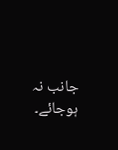جانب نہ ہوجائے۔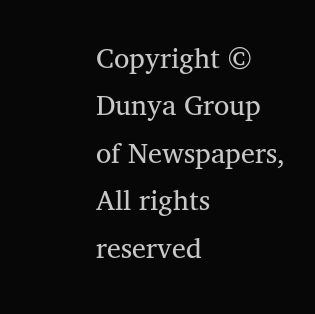Copyright © Dunya Group of Newspapers, All rights reserved